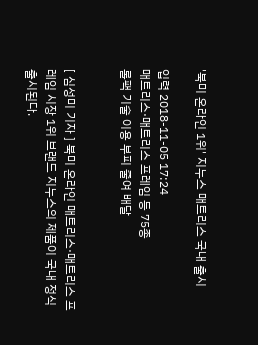'북미 온라인 1위' 지누스 매트리스 국내 출시

입력 2018-11-05 17:24
매트리스·매트리스 프레임 등 75종
롤팩 기술 이용 부피 줄여 배달


[ 심성미 기자 ] 북미 온라인 매트리스·매트리스 프레임 시장 1위 브랜드 지누스의 제품이 국내 정식 출시된다.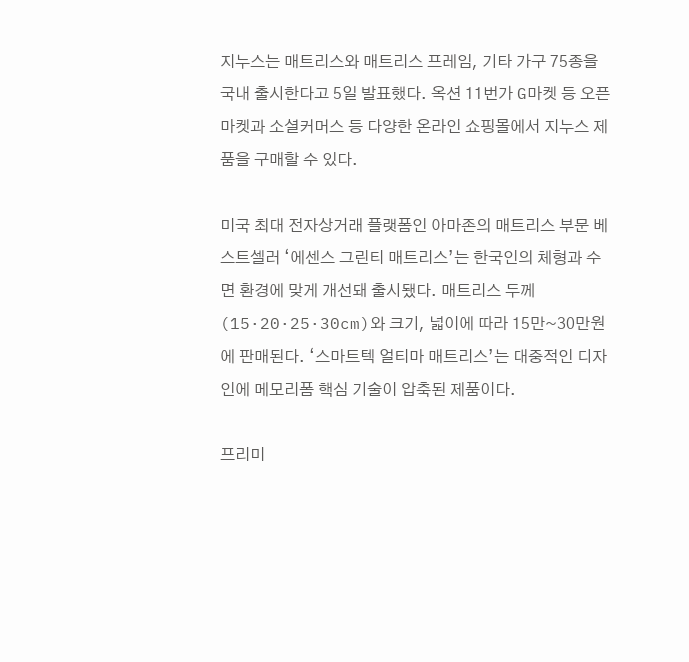지누스는 매트리스와 매트리스 프레임, 기타 가구 75종을 국내 출시한다고 5일 발표했다. 옥션 11번가 G마켓 등 오픈마켓과 소셜커머스 등 다양한 온라인 쇼핑몰에서 지누스 제품을 구매할 수 있다.

미국 최대 전자상거래 플랫폼인 아마존의 매트리스 부문 베스트셀러 ‘에센스 그린티 매트리스’는 한국인의 체형과 수면 환경에 맞게 개선돼 출시됐다. 매트리스 두께(15·20·25·30cm)와 크기, 넓이에 따라 15만~30만원에 판매된다. ‘스마트텍 얼티마 매트리스’는 대중적인 디자인에 메모리폼 핵심 기술이 압축된 제품이다.

프리미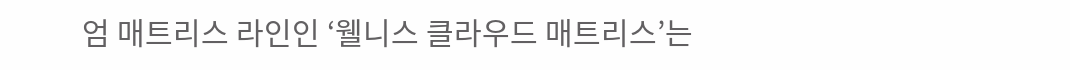엄 매트리스 라인인 ‘웰니스 클라우드 매트리스’는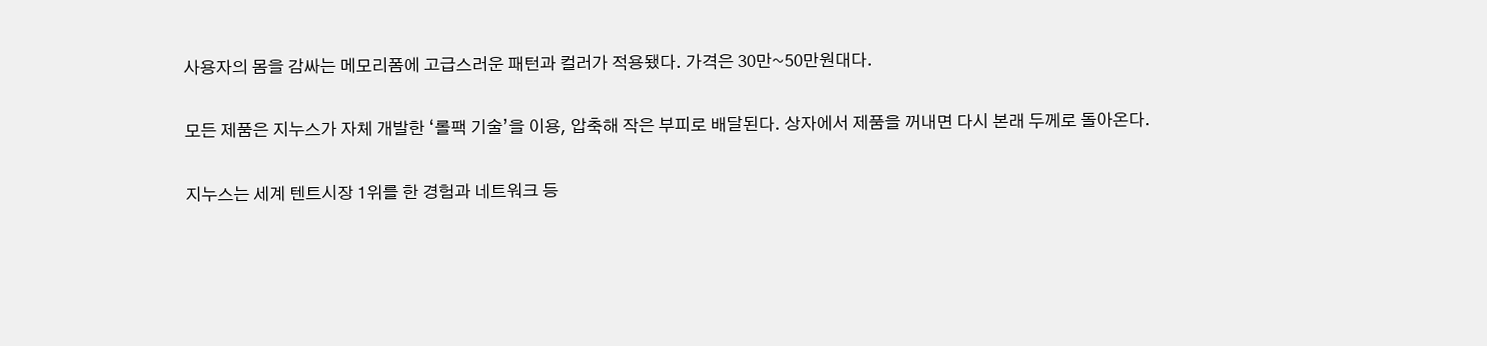사용자의 몸을 감싸는 메모리폼에 고급스러운 패턴과 컬러가 적용됐다. 가격은 30만~50만원대다.

모든 제품은 지누스가 자체 개발한 ‘롤팩 기술’을 이용, 압축해 작은 부피로 배달된다. 상자에서 제품을 꺼내면 다시 본래 두께로 돌아온다.

지누스는 세계 텐트시장 1위를 한 경험과 네트워크 등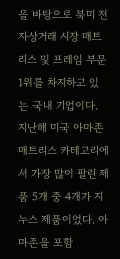을 바탕으로 북미 전자상거래 시장 매트리스 및 프레임 부문 1위를 차지하고 있는 국내 기업이다. 지난해 미국 아마존 매트리스 카테고리에서 가장 많이 팔린 제품 5개 중 4개가 지누스 제품이었다. 아마존을 포함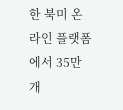한 북미 온라인 플랫폼에서 35만 개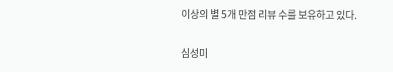이상의 별 5개 만점 리뷰 수를 보유하고 있다.

심성미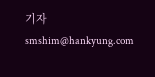기자 smshim@hankyung.com